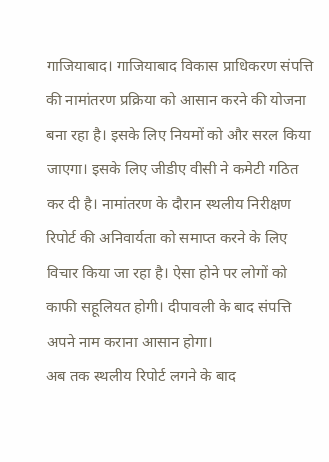गाजियाबाद। गाजियाबाद विकास प्राधिकरण संपत्ति की नामांतरण प्रक्रिया को आसान करने की योजना बना रहा है। इसके लिए नियमों को और सरल किया जाएगा। इसके लिए जीडीए वीसी ने कमेटी गठित कर दी है। नामांतरण के दौरान स्थलीय निरीक्षण रिपोर्ट की अनिवार्यता को समाप्त करने के लिए विचार किया जा रहा है। ऐसा होने पर लोगों को काफी सहूलियत होगी। दीपावली के बाद संपत्ति अपने नाम कराना आसान होगा।
अब तक स्थलीय रिपोर्ट लगने के बाद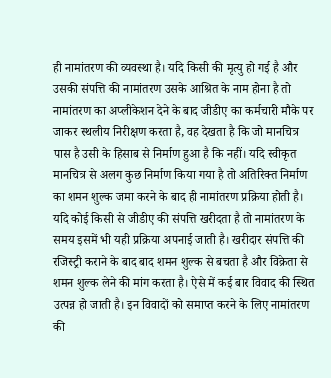ही नामांतरण की व्यवस्था है। यदि किसी की मृत्यु हो गई है और उसकी संपत्ति की नामांतरण उसके आश्रित के नाम होना है तो नामांतरण का अप्लीकेशन देने के बाद जीडीए का कर्मचारी मौके पर जाकर स्थलीय निरीक्षण करता है, वह देखता है कि जो मानचित्र पास है उसी के हिसाब से निर्माण हुआ है कि नहीं। यदि स्वीकृत मानचित्र से अलग कुछ निर्माण किया गया है तो अतिरिक्त निर्माण का शमन शुल्क जमा करने के बाद ही नामांतरण प्रक्रिया होती है। यदि कोई किसी से जीडीए की संपत्ति खरीदता है तो नामांतरण के समय इसमें भी यही प्रक्रिया अपनाई जाती है। खरीदार संपत्ति की रजिस्ट्री कराने के बाद बाद शमन शुल्क से बचता है और विक्रेता से शमन शुल्क लेने की मांग करता है। ऐसे में कई बार विवाद की स्थित उत्पन्न हो जाती है। इन विवादों को समाप्त करने के लिए नामांतरण की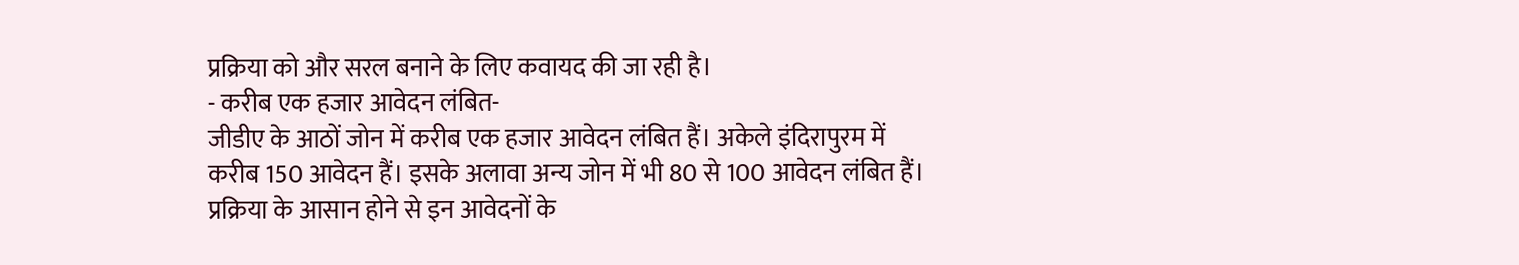प्रक्रिया को और सरल बनाने के लिए कवायद की जा रही है।
- करीब एक हजार आवेदन लंबित-
जीडीए के आठों जोन में करीब एक हजार आवेदन लंबित हैं। अकेले इंदिरापुरम में करीब 150 आवेदन हैं। इसके अलावा अन्य जोन में भी 80 से 100 आवेदन लंबित हैं। प्रक्रिया के आसान होने से इन आवेदनों के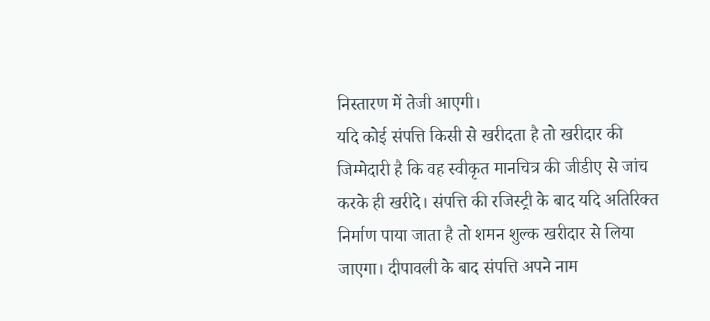निस्तारण में तेजी आएगी।
यदि कोई संपत्ति किसी से खरीदता है तो खरीदार की जिम्मेदारी है कि वह स्वीकृत मानचित्र की जीडीए से जांच करके ही खरीदे। संपत्ति की रजिस्ट्री के बाद यदि अतिरिक्त निर्माण पाया जाता है तो शमन शुल्क खरीदार से लिया जाएगा। दीपावली के बाद संपत्ति अपने नाम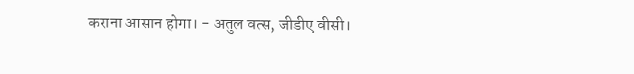कराना आसान होगा। - अतुल वत्स, जीडीए वीसी।